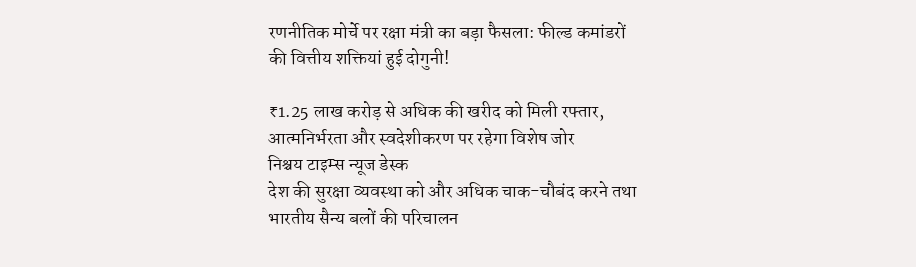रणनीतिक मोर्चे पर रक्षा मंत्री का बड़ा फैसला: फील्ड कमांडरों की वित्तीय शक्तियां हुई दोगुनी!

₹1.25 लाख करोड़ से अधिक की खरीद को मिली रफ्तार, आत्मनिर्भरता और स्वदेशीकरण पर रहेगा विशेष जोर
निश्चय टाइम्स न्यूज डेस्क
देश की सुरक्षा व्यवस्था को और अधिक चाक-चौबंद करने तथा भारतीय सैन्य बलों की परिचालन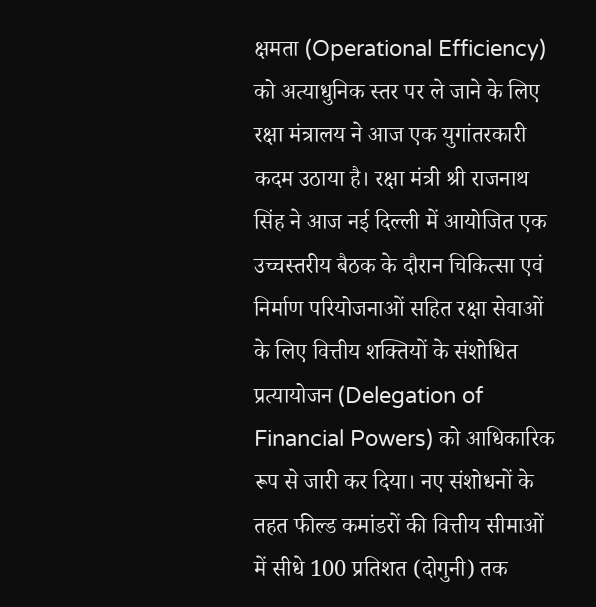क्षमता (Operational Efficiency) को अत्याधुनिक स्तर पर ले जाने के लिए रक्षा मंत्रालय ने आज एक युगांतरकारी कदम उठाया है। रक्षा मंत्री श्री राजनाथ सिंह ने आज नई दिल्ली में आयोजित एक उच्चस्तरीय बैठक के दौरान चिकित्सा एवं निर्माण परियोजनाओं सहित रक्षा सेवाओं के लिए वित्तीय शक्तियों के संशोधित प्रत्यायोजन (Delegation of Financial Powers) को आधिकारिक रूप से जारी कर दिया। नए संशोधनों के तहत फील्ड कमांडरों की वित्तीय सीमाओं में सीधे 100 प्रतिशत (दोगुनी) तक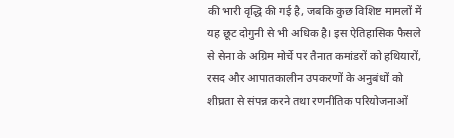की भारी वृद्धि की गई है, जबकि कुछ विशिष्ट मामलों में यह छूट दोगुनी से भी अधिक है। इस ऐतिहासिक फैसले से सेना के अग्रिम मोर्चे पर तैनात कमांडरों को हथियारों, रसद और आपातकालीन उपकरणों के अनुबंधों को शीघ्रता से संपन्न करने तथा रणनीतिक परियोजनाओं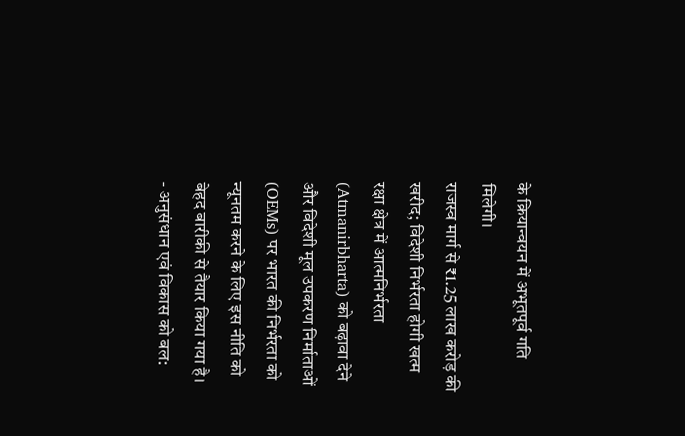के क्रियान्वयन में अभूतपूर्व गति मिलेगी।
राजस्व मार्ग से ₹1.25 लाख करोड़ की खरीद; विदेशी निर्भरता होगी खत्म
रक्षा क्षेत्र में आत्मनिर्भरता (Atmanirbharta) को बढ़ावा देने और विदेशी मूल उपकरण निर्माताओं (OEMs) पर भारत की निर्भरता को न्यूनतम करने के लिए इस नीति को बेहद बारीकी से तैयार किया गया है।
- अनुसंधान एवं विकास को बल: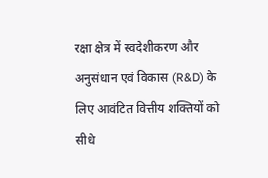रक्षा क्षेत्र में स्वदेशीकरण और अनुसंधान एवं विकास (R&D) के लिए आवंटित वित्तीय शक्तियों को सीधे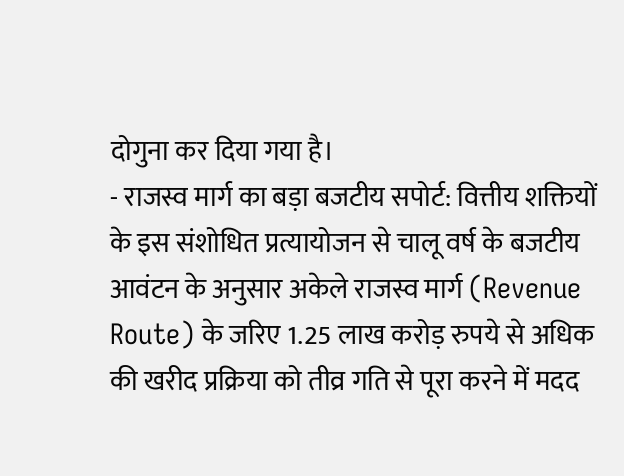दोगुना कर दिया गया है।
- राजस्व मार्ग का बड़ा बजटीय सपोर्ट: वित्तीय शक्तियों के इस संशोधित प्रत्यायोजन से चालू वर्ष के बजटीय आवंटन के अनुसार अकेले राजस्व मार्ग (Revenue Route) के जरिए 1.25 लाख करोड़ रुपये से अधिक की खरीद प्रक्रिया को तीव्र गति से पूरा करने में मदद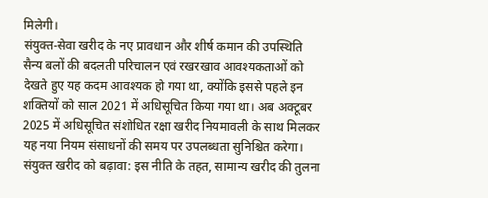मिलेगी।
संयुक्त-सेवा खरीद के नए प्रावधान और शीर्ष कमान की उपस्थिति
सैन्य बलों की बदलती परिचालन एवं रखरखाव आवश्यकताओं को देखते हुए यह कदम आवश्यक हो गया था, क्योंकि इससे पहले इन शक्तियों को साल 2021 में अधिसूचित किया गया था। अब अक्टूबर 2025 में अधिसूचित संशोधित रक्षा खरीद नियमावली के साथ मिलकर यह नया नियम संसाधनों की समय पर उपलब्धता सुनिश्चित करेगा।
संयुक्त खरीद को बढ़ावा: इस नीति के तहत, सामान्य खरीद की तुलना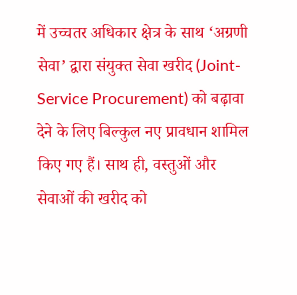में उच्चतर अधिकार क्षेत्र के साथ ‘अग्रणी सेवा’ द्वारा संयुक्त सेवा खरीद (Joint-Service Procurement) को बढ़ावा देने के लिए बिल्कुल नए प्रावधान शामिल किए गए हैं। साथ ही, वस्तुओं और सेवाओं की खरीद को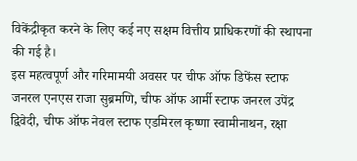विकेंद्रीकृत करने के लिए कई नए सक्षम वित्तीय प्राधिकरणों की स्थापना की गई है।
इस महत्वपूर्ण और गरिमामयी अवसर पर चीफ ऑफ डिफेंस स्टाफ जनरल एनएस राजा सुब्रमणि, चीफ ऑफ आर्मी स्टाफ जनरल उपेंद्र द्विवेदी, चीफ ऑफ नेवल स्टाफ एडमिरल कृष्णा स्वामीनाथन, रक्षा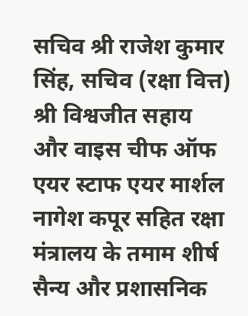सचिव श्री राजेश कुमार सिंह, सचिव (रक्षा वित्त) श्री विश्वजीत सहाय और वाइस चीफ ऑफ एयर स्टाफ एयर मार्शल नागेश कपूर सहित रक्षा मंत्रालय के तमाम शीर्ष सैन्य और प्रशासनिक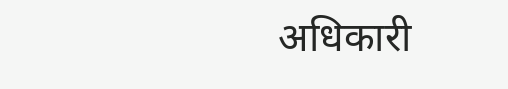अधिकारी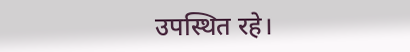उपस्थित रहे।